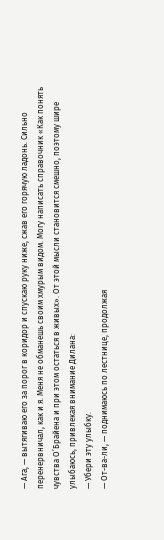— Ага, — вытягиваю его за порог в коридор и спускаю руку ниже, сжав его горячую ладонь. Сильно перенервничал, как и я. Меня не обманешь своим хмурым видом. Могу написать справочник «Как понять чувства О’Брайена и при этом остаться в живых». От этой мысли становится смешно, поэтому шире улыбаюсь, привлекая внимание Дилана:
— Убери эту улыбку.
— От-ва-ли, — поднимаюсь по лестнице, продолжая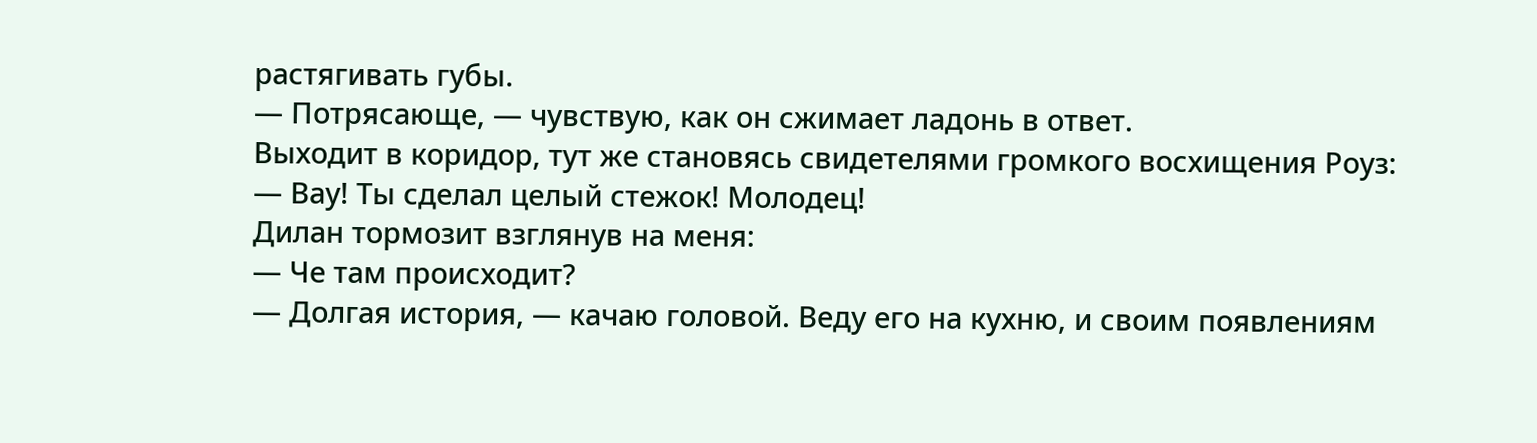растягивать губы.
— Потрясающе, — чувствую, как он сжимает ладонь в ответ.
Выходит в коридор, тут же становясь свидетелями громкого восхищения Роуз:
— Вау! Ты сделал целый стежок! Молодец!
Дилан тормозит взглянув на меня:
— Че там происходит?
— Долгая история, — качаю головой. Веду его на кухню, и своим появлениям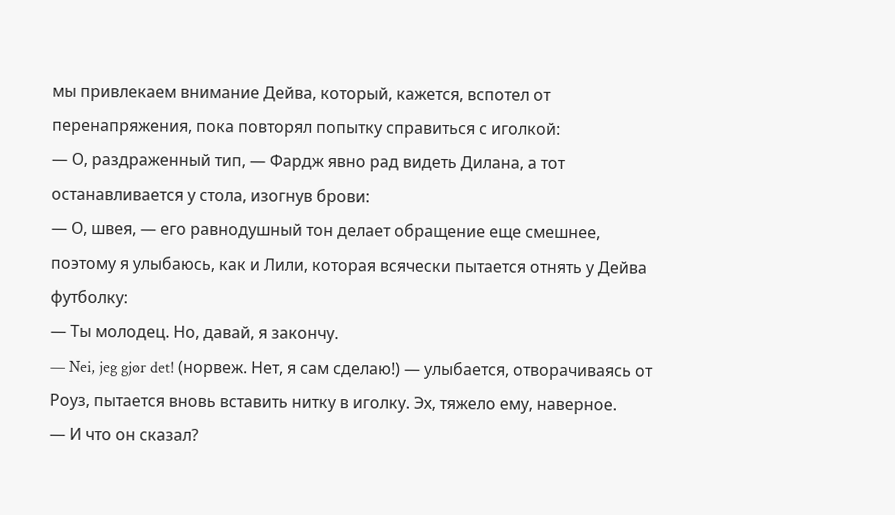мы привлекаем внимание Дейва, который, кажется, вспотел от перенапряжения, пока повторял попытку справиться с иголкой:
— О, раздраженный тип, — Фардж явно рад видеть Дилана, а тот останавливается у стола, изогнув брови:
— О, швея, — его равнодушный тон делает обращение еще смешнее, поэтому я улыбаюсь, как и Лили, которая всячески пытается отнять у Дейва футболку:
— Ты молодец. Но, давай, я закончу.
— Nei, jeg gjør det! (норвеж. Нет, я сам сделаю!) — улыбается, отворачиваясь от Роуз, пытается вновь вставить нитку в иголку. Эх, тяжело ему, наверное.
— И что он сказал?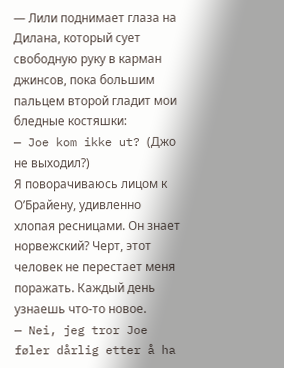— Лили поднимает глаза на Дилана, который сует свободную руку в карман джинсов, пока большим пальцем второй гладит мои бледные костяшки:
— Joe kom ikke ut? (Джо не выходил?)
Я поворачиваюсь лицом к О’Брайену, удивленно хлопая ресницами. Он знает норвежский? Черт, этот человек не перестает меня поражать. Каждый день узнаешь что-то новое.
— Nei, jeg tror Joe føler dårlig etter å ha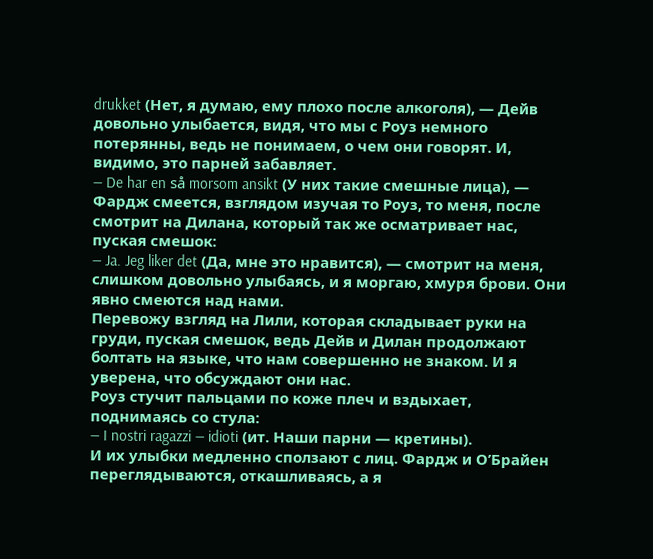drukket (Нет, я думаю, ему плохо после алкоголя), — Дейв довольно улыбается, видя, что мы с Роуз немного потерянны, ведь не понимаем, о чем они говорят. И, видимо, это парней забавляет.
— De har en så morsom ansikt (У них такие смешные лица), — Фардж смеется, взглядом изучая то Роуз, то меня, после смотрит на Дилана, который так же осматривает нас, пуская смешок:
— Ja. Jeg liker det (Да, мне это нравится), — смотрит на меня, слишком довольно улыбаясь, и я моргаю, хмуря брови. Они явно смеются над нами.
Перевожу взгляд на Лили, которая складывает руки на груди, пуская смешок, ведь Дейв и Дилан продолжают болтать на языке, что нам совершенно не знаком. И я уверена, что обсуждают они нас.
Роуз стучит пальцами по коже плеч и вздыхает, поднимаясь со стула:
— I nostri ragazzi — idioti (ит. Наши парни — кретины).
И их улыбки медленно сползают с лиц. Фардж и О’Брайен переглядываются, откашливаясь, а я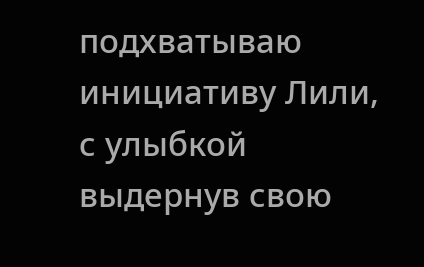подхватываю инициативу Лили, с улыбкой выдернув свою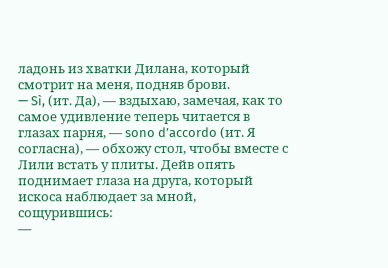ладонь из хватки Дилана, который смотрит на меня, подняв брови.
— Sì, (ит. Да), — вздыхаю, замечая, как то самое удивление теперь читается в глазах парня, — sono d’accordo (ит. Я согласна), — обхожу стол, чтобы вместе с Лили встать у плиты. Дейв опять поднимает глаза на друга, который искоса наблюдает за мной, сощурившись:
—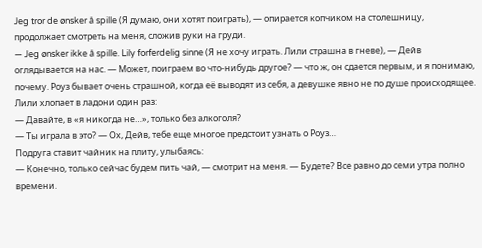Jeg tror de ønsker å spille (Я думаю, они хотят поиграть), — опирается копчиком на столешницу, продолжает смотреть на меня, сложив руки на груди.
— Jeg ønsker ikke å spille. Lily forferdelig sinne (Я не хочу играть. Лили страшна в гневе), — Дейв оглядывается на нас. — Может, поиграем во что-нибудь другое? — что ж, он сдается первым, и я понимаю, почему. Роуз бывает очень страшной, когда её выводят из себя, а девушке явно не по душе происходящее. Лили хлопает в ладони один раз:
— Давайте, в «я никогда не…», только без алкоголя?
— Ты играла в это? — Ох, Дейв, тебе еще многое предстоит узнать о Роуз…
Подруга ставит чайник на плиту, улыбаясь:
— Конечно, только сейчас будем пить чай, — смотрит на меня. — Будете? Все равно до семи утра полно времени.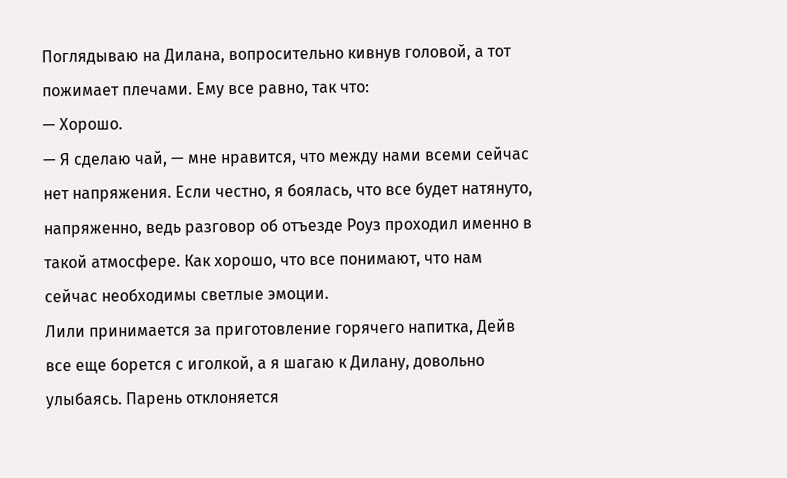Поглядываю на Дилана, вопросительно кивнув головой, а тот пожимает плечами. Ему все равно, так что:
— Хорошо.
— Я сделаю чай, — мне нравится, что между нами всеми сейчас нет напряжения. Если честно, я боялась, что все будет натянуто, напряженно, ведь разговор об отъезде Роуз проходил именно в такой атмосфере. Как хорошо, что все понимают, что нам сейчас необходимы светлые эмоции.
Лили принимается за приготовление горячего напитка, Дейв все еще борется с иголкой, а я шагаю к Дилану, довольно улыбаясь. Парень отклоняется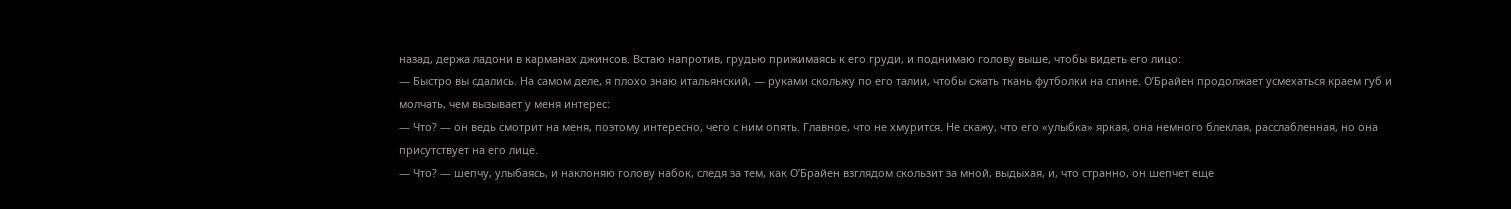назад, держа ладони в карманах джинсов. Встаю напротив, грудью прижимаясь к его груди, и поднимаю голову выше, чтобы видеть его лицо:
— Быстро вы сдались. На самом деле, я плохо знаю итальянский, — руками скольжу по его талии, чтобы сжать ткань футболки на спине. О’Брайен продолжает усмехаться краем губ и молчать, чем вызывает у меня интерес:
— Что? — он ведь смотрит на меня, поэтому интересно, чего с ним опять. Главное, что не хмурится. Не скажу, что его «улыбка» яркая, она немного блеклая, расслабленная, но она присутствует на его лице.
— Что? — шепчу, улыбаясь, и наклоняю голову набок, следя за тем, как О’Брайен взглядом скользит за мной, выдыхая, и, что странно, он шепчет еще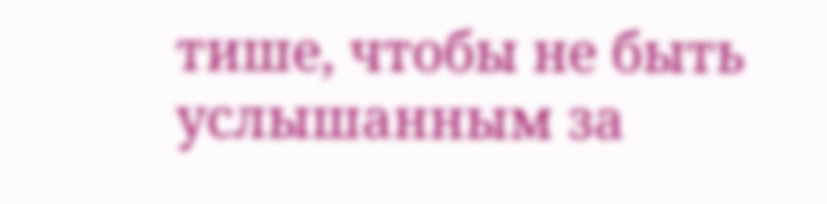тише, чтобы не быть услышанным за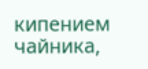кипением чайника,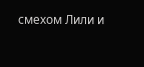смехом Лили и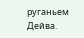руганьем Дейва.